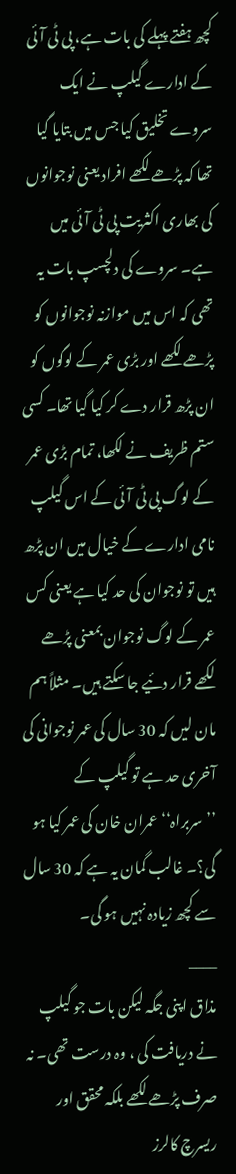کچھ ہفتے پہلے کی بات ہے، پی ٹی آئی کے ادارے گیلپ نے ایک سروے تخلیق کیا جس میں بتایا گیا تھا کہ پڑھے لکھے افراد یعنی نوجوانوں کی بھاری اکثریت پی ٹی آئی میں ہے۔ سروے کی دلچسپ بات یہ تھی کہ اس میں موازنہ نوجوانوں کو پڑھے لکھے اور بڑی عمر کے لوگوں کو ان پڑھ قرار دے کر کیا گیا تھا۔ کسی ستم ظریف نے لکھا، تمام بڑی عمر کے لوگ پی ٹی آئی کے اس گیلپ نامی ادارے کے خیال میں ان پڑھ ہیں تو نوجوان کی حد کیا ہے یعنی کس عمر کے لوگ نوجوان بمعنی پڑھے لکھے قرار دئیے جا سکتے ہیں۔ مثلاً ہم مان لیں کہ 30 سال کی عمر نوجوانی کی آخری حد ہے تو گیلپ کے ’’سربراہ‘‘ عمران خان کی عمر کیا ہو گی؟۔ غالب گمان یہ ہے کہ 30 سال سے کچھ زیادہ نہیں ہو گی۔
____
مذاق اپنی جگہ لیکن بات جو گیلپ نے دریافت کی ، وہ درست تھی۔ نہ صرف پڑھے لکھے بلکہ محقق اور ریسرچ کالرز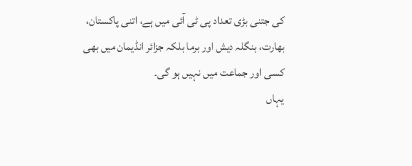کی جتنی بڑی تعداد پی ٹی آئی میں ہے، اتنی پاکستان، بھارت، بنگلہ دیش اور برما بلکہ جزائر انڈیمان میں بھی کسی اور جماعت میں نہیں ہو گی۔
یہاں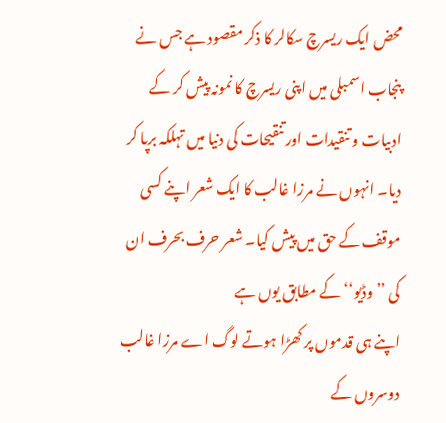محض ایک ریسرچ سکالر کا ذکر مقصود ہے جس نے پنجاب اسمبلی میں اپنی ریسرچ کا نمونہ پیش کر کے ادبیات و تنقیدات اور تنقیحات کی دنیا میں تہلکہ برپا کر دیا۔ انہوں نے مرزا غالب کا ایک شعر اپنے کسی موقف کے حق میں پیش کیا۔ شعر حرف بحرف ان کی ’’وڈیو‘‘ کے مطابق یوں ہے
اپنے ہی قدموں پر کھڑا ہوتے لوگ اے مرزا غالب
دوسروں کے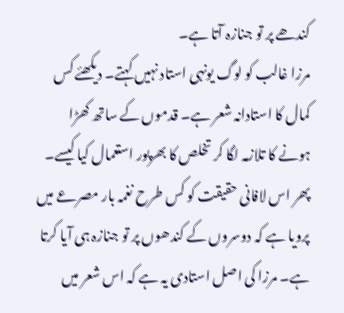کندھے پر تو جنازہ آتا ہے۔
مرزا غالب کو لوگ یونہی استاد نہیں کہتے۔ دیکھئے کس کمال کا استادانہ شعر ہے۔ قدموں کے ساتھ کھڑا ہونے کا تلازمہ لگا کر تخلص کا بھرپور استعمال کیا کیسے۔ پھر اس لافانی حقیقت کو کس طرح نغمہ بار مصرعے میں پرویا ہے کہ دوسروں کے کندھوں پر تو جنازہ ہی آیا کرتا ہے۔ مرزا کی اصل استادی یہ ہے کہ اس شعر میں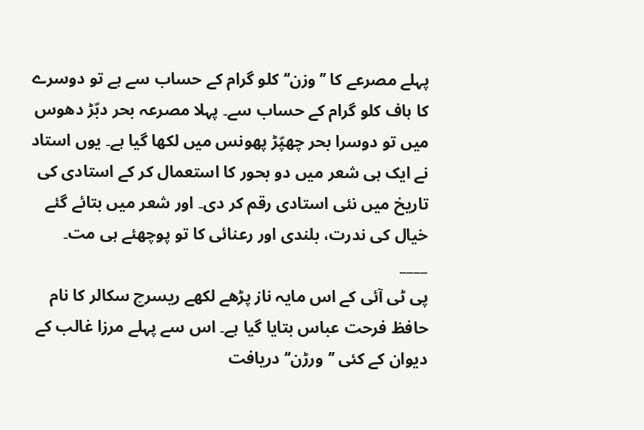پہلے مصرعے کا ’’وزن‘‘ کلو گرام کے حساب سے ہے تو دوسرے کا ہاف کلو گرام کے حساب سے۔ پہلا مصرعہ بحر دبّڑ دھوس میں تو دوسرا بحر چھپّڑ پھونس میں لکھا گیا ہے۔ یوں استاد نے ایک ہی شعر میں دو بحور کا استعمال کر کے استادی کی تاریخ میں نئی استادی رقم کر دی۔ اور شعر میں بتائے گئے خیال کی ندرت، بلندی اور رعنائی کا تو پوچھئے ہی مت۔
____
پی ٹی آئی کے اس مایہ ناز پڑھے لکھے ریسرچ سکالر کا نام حافظ فرحت عباس بتایا گیا ہے۔ اس سے پہلے مرزا غالب کے دیوان کے کئی ’’ورڑن‘‘ دریافت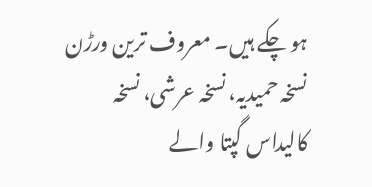ہو چکے ہیں۔ معروف ترین ورڑن نسخہ حمیدیہ، نسخہ عرشی، نسخہ کالیداس گپتا والے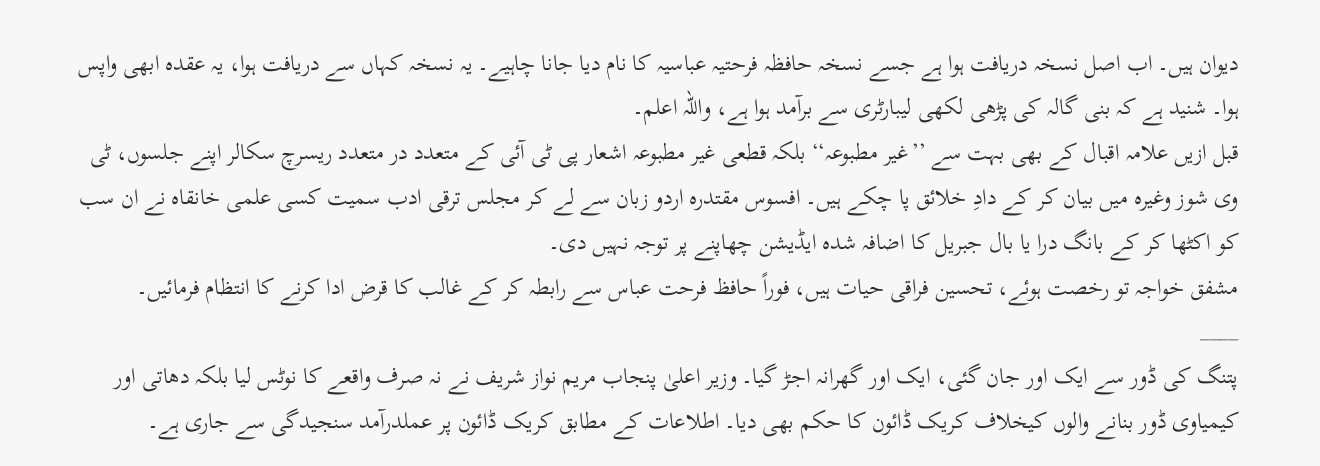دیوان ہیں۔ اب اصل نسخہ دریافت ہوا ہے جسے نسخہ حافظہ فرحتیہ عباسیہ کا نام دیا جانا چاہیے۔ یہ نسخہ کہاں سے دریافت ہوا، یہ عقدہ ابھی واپس ہوا۔ شنید ہے کہ بنی گالہ کی پڑھی لکھی لیبارٹری سے برآمد ہوا ہے، واللہ اعلم۔
قبل ازیں علامہ اقبال کے بھی بہت سے ’’غیر مطبوعہ‘‘ بلکہ قطعی غیر مطبوعہ اشعار پی ٹی آئی کے متعدد در متعدد ریسرچ سکالر اپنے جلسوں، ٹی وی شوز وغیرہ میں بیان کر کے دادِ خلائق پا چکے ہیں۔ افسوس مقتدرہ اردو زبان سے لے کر مجلس ترقی ادب سمیت کسی علمی خانقاہ نے ان سب کو اکٹھا کر کے بانگ درا یا بال جبریل کا اضافہ شدہ ایڈیشن چھاپنے پر توجہ نہیں دی۔
مشفق خواجہ تو رخصت ہوئے، تحسین فراقی حیات ہیں، فوراً حافظ فرحت عباس سے رابطہ کر کے غالب کا قرض ادا کرنے کا انتظام فرمائیں۔
____
پتنگ کی ڈور سے ایک اور جان گئی، ایک اور گھرانہ اجڑ گیا۔ وزیر اعلیٰ پنجاب مریم نواز شریف نے نہ صرف واقعے کا نوٹس لیا بلکہ دھاتی اور کیمیاوی ڈور بنانے والوں کیخلاف کریک ڈائون کا حکم بھی دیا۔ اطلاعات کے مطابق کریک ڈائون پر عملدرآمد سنجیدگی سے جاری ہے۔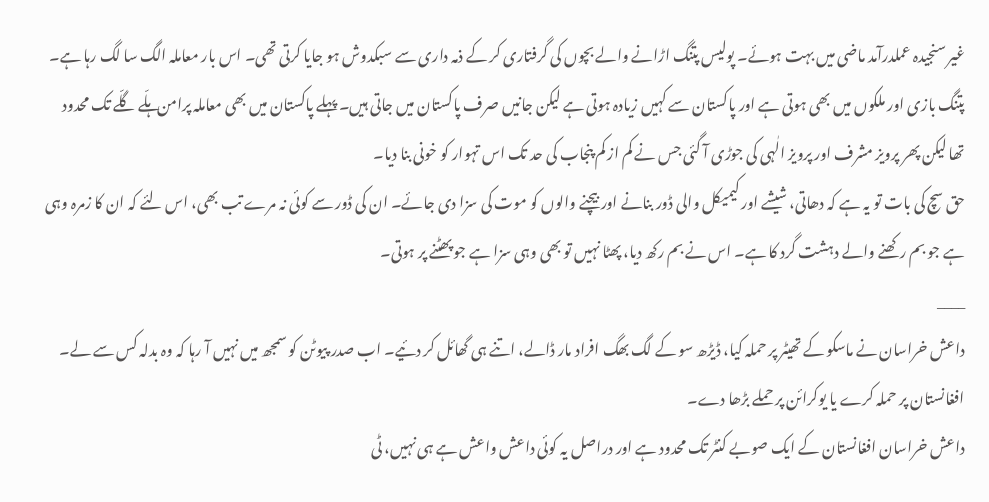غیر سنجیدہ عملدرآمد ماضی میں بہت ہوئے۔ پولیس پتنگ اڑانے والے بچوں کی گرفتاری کر کے ذمہ داری سے سبکدوش ہو جایا کرتی تھی۔ اس بار معاملہ الگ سا لگ رہا ہے۔
پتنگ بازی اور ملکوں میں بھی ہوتی ہے اور پاکستان سے کہیں زیادہ ہوتی ہے لیکن جانیں صرف پاکستان میں جاتی ہیں۔ پہلے پاکستان میں بھی معاملہ پرامن ہلّے گلّے تک محدود تھا لیکن پھر پرویز مشرف اور پرویز الٰہی کی جوڑی آ گئی جس نے کم از کم پنجاب کی حد تک اس تہوار کو خونی بنا دیا۔
حق سچ کی بات تو یہ ہے کہ دھاتی، شیشے اور کیمیکل والی ڈور بنانے اور بیچنے والوں کو موت کی سزا دی جائے۔ ان کی ڈور سے کوئی نہ مرے تب بھی، اس لئے کہ ان کا زمرہ وہی ہے جو بم رکھنے والے دہشت گرد کا ہے۔ اس نے بم رکھ دیا، پھٹا نہیں تو بھی وہی سزا ہے جو پھٹنے پر ہوتی۔
____
داعش خراسان نے ماسکو کے تھیٹر پر حملہ کیا، ڈیڑھ سو کے لگ بھگ افراد مار ڈالے، اتنے ہی گھائل کر دئیے۔ اب صدر پیوٹن کو سمجھ میں نہیں آ رہا کہ وہ بدلہ کس سے لے۔ افغانستان پر حملہ کرے یا یوکرائن پر حملے بڑھا دے۔
داعش خراسان افغانستان کے ایک صوبے کنٹر تک محدود ہے اور دراصل یہ کوئی داعش واعش ہے ہی نہیں، ٹی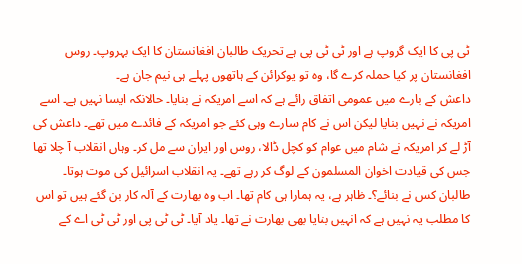ٹی پی کا ایک گروپ ہے اور ٹی ٹی پی ہے تحریک طالبان افغانستان کا ایک بہروپ۔ روس افغانستان پر کیا حملہ کرے گا، وہ تو یوکرائن کے ہاتھوں پہلے ہی نیم جان ہے۔
داعش کے بارے میں عمومی اتفاق رائے ہے کہ اسے امریکہ نے بنایا۔ حالانکہ ایسا نہیں ہے۔ اسے امریکہ نے نہیں بنایا لیکن اس نے کام سارے وہی کئے جو امریکہ کے فائدے میں تھے۔ داعش کی آڑ لے کر امریکہ نے شام میں عوام کو کچل ڈالا، روس اور ایران سے مل کر۔ وہاں انقلاب آ چلا تھا جس کی قیادت اخوان المسلمون کے لوگ کر رہے تھے۔ یہ انقلاب اسرائیل کی موت ہوتا۔
طالبان کس نے بنائے؟۔ ظاہر ہے، یہ ہمارا ہی کام تھا۔ اب وہ بھارت کے آلہ کار بن گئے ہیں تو اس کا مطلب یہ نہیں ہے کہ انہیں بنایا بھی بھارت نے تھا۔ یاد آیا۔ ٹی ٹی پی اور ٹی ٹی اے کے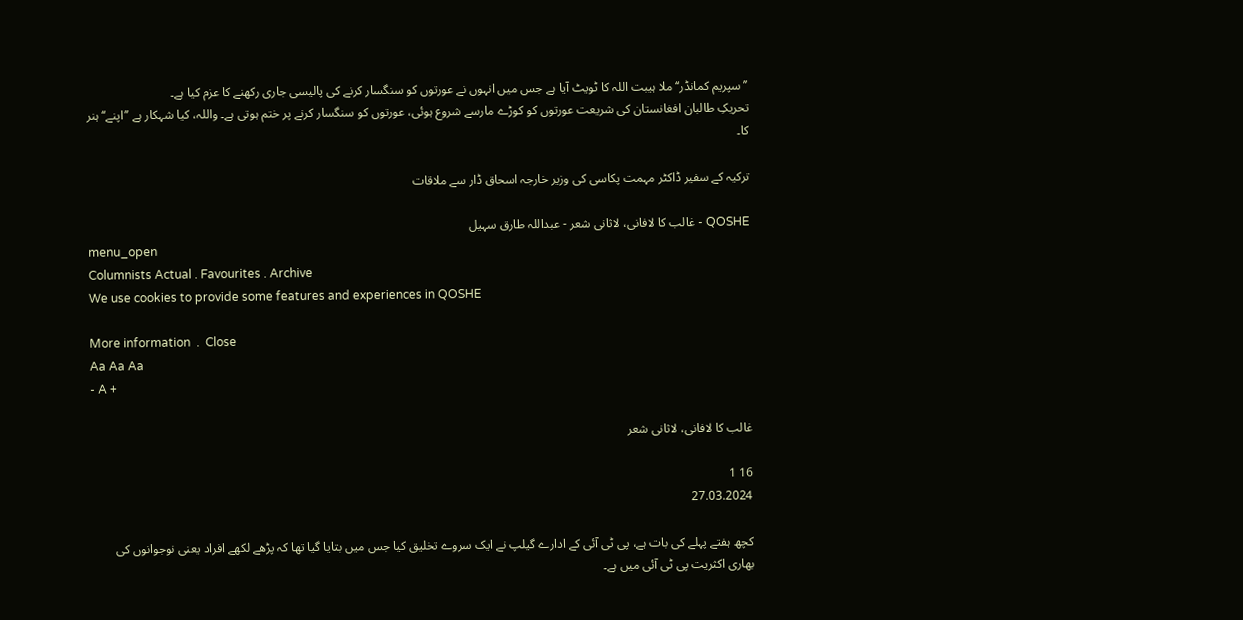’’سپریم کمانڈر‘‘ ملا ہیبت اللہ کا ٹویٹ آیا ہے جس میں انہوں نے عورتوں کو سنگسار کرنے کی پالیسی جاری رکھنے کا عزم کیا ہے۔
تحریکِ طالبان افغانستان کی شریعت عورتوں کو کوڑے مارسے شروع ہوئی، عورتوں کو سنگسار کرنے پر ختم ہوتی ہے۔ واللہ، کیا شہکار ہے ’’اپنے‘‘ ہنر کا۔

ترکیہ کے سفیر ڈاکٹر مہمت پکاسی کی وزیر خارجہ اسحاق ڈار سے ملاقات

QOSHE - غالب کا لافانی، لاثانی شعر - عبداللہ طارق سہیل
menu_open
Columnists Actual . Favourites . Archive
We use cookies to provide some features and experiences in QOSHE

More information  .  Close
Aa Aa Aa
- A +

غالب کا لافانی، لاثانی شعر

16 1
27.03.2024

کچھ ہفتے پہلے کی بات ہے، پی ٹی آئی کے ادارے گیلپ نے ایک سروے تخلیق کیا جس میں بتایا گیا تھا کہ پڑھے لکھے افراد یعنی نوجوانوں کی بھاری اکثریت پی ٹی آئی میں ہے۔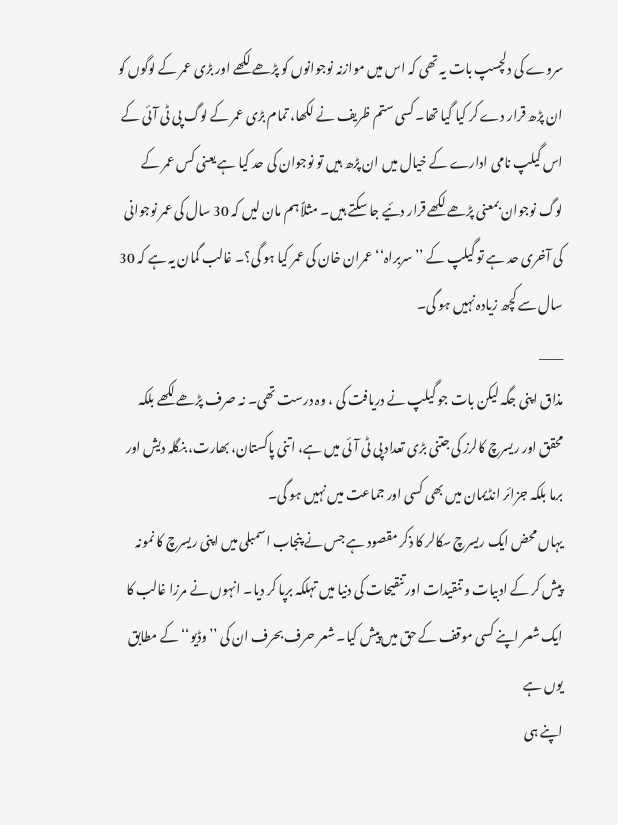سروے کی دلچسپ بات یہ تھی کہ اس میں موازنہ نوجوانوں کو پڑھے لکھے اور بڑی عمر کے لوگوں کو ان پڑھ قرار دے کر کیا گیا تھا۔ کسی ستم ظریف نے لکھا، تمام بڑی عمر کے لوگ پی ٹی آئی کے اس گیلپ نامی ادارے کے خیال میں ان پڑھ ہیں تو نوجوان کی حد کیا ہے یعنی کس عمر کے لوگ نوجوان بمعنی پڑھے لکھے قرار دئیے جا سکتے ہیں۔ مثلاً ہم مان لیں کہ 30 سال کی عمر نوجوانی کی آخری حد ہے تو گیلپ کے ’’سربراہ‘‘ عمران خان کی عمر کیا ہو گی؟۔ غالب گمان یہ ہے کہ 30 سال سے کچھ زیادہ نہیں ہو گی۔
____
مذاق اپنی جگہ لیکن بات جو گیلپ نے دریافت کی ، وہ درست تھی۔ نہ صرف پڑھے لکھے بلکہ محقق اور ریسرچ کالرز کی جتنی بڑی تعداد پی ٹی آئی میں ہے، اتنی پاکستان، بھارت، بنگلہ دیش اور برما بلکہ جزائر انڈیمان میں بھی کسی اور جماعت میں نہیں ہو گی۔
یہاں محض ایک ریسرچ سکالر کا ذکر مقصود ہے جس نے پنجاب اسمبلی میں اپنی ریسرچ کا نمونہ پیش کر کے ادبیات و تنقیدات اور تنقیحات کی دنیا میں تہلکہ برپا کر دیا۔ انہوں نے مرزا غالب کا ایک شعر اپنے کسی موقف کے حق میں پیش کیا۔ شعر حرف بحرف ان کی ’’وڈیو‘‘ کے مطابق یوں ہے
اپنے ہی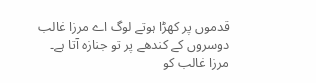قدموں پر کھڑا ہوتے لوگ اے مرزا غالب
دوسروں کے کندھے پر تو جنازہ آتا ہے۔
مرزا غالب کو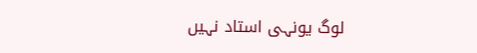لوگ یونہی استاد نہیں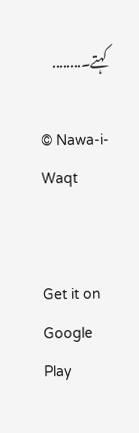کہتے۔........

© Nawa-i-Waqt


Get it on Google Play